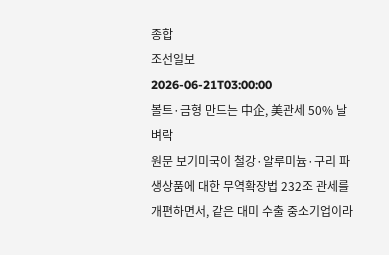종합
조선일보
2026-06-21T03:00:00
볼트·금형 만드는 中企, 美관세 50% 날벼락
원문 보기미국이 철강·알루미늄·구리 파생상품에 대한 무역확장법 232조 관세를 개편하면서, 같은 대미 수출 중소기업이라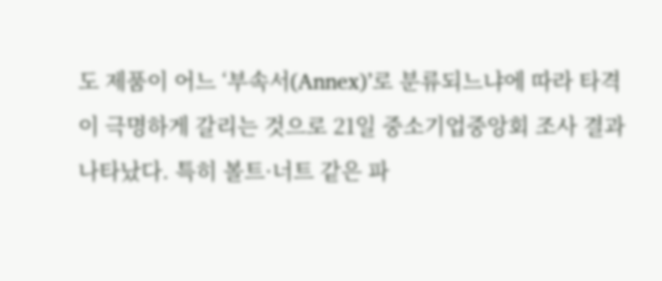도 제품이 어느 ‘부속서(Annex)’로 분류되느냐에 따라 타격이 극명하게 갈리는 것으로 21일 중소기업중앙회 조사 결과 나타났다. 특히 볼트·너트 같은 파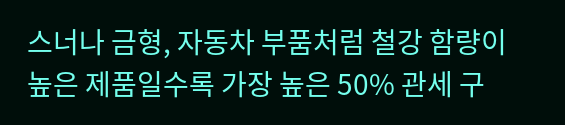스너나 금형, 자동차 부품처럼 철강 함량이 높은 제품일수록 가장 높은 50% 관세 구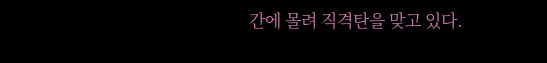간에 몰려 직격탄을 맞고 있다.